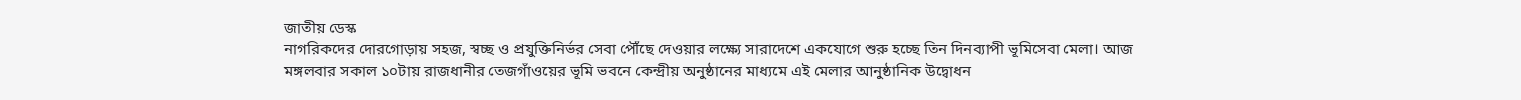জাতীয় ডেস্ক
নাগরিকদের দোরগোড়ায় সহজ, স্বচ্ছ ও প্রযুক্তিনির্ভর সেবা পৌঁছে দেওয়ার লক্ষ্যে সারাদেশে একযোগে শুরু হচ্ছে তিন দিনব্যাপী ভূমিসেবা মেলা। আজ মঙ্গলবার সকাল ১০টায় রাজধানীর তেজগাঁওয়ের ভূমি ভবনে কেন্দ্রীয় অনুষ্ঠানের মাধ্যমে এই মেলার আনুষ্ঠানিক উদ্বোধন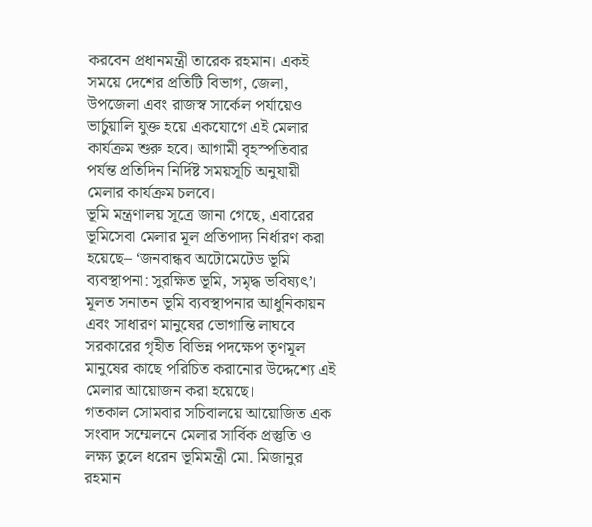করবেন প্রধানমন্ত্রী তারেক রহমান। একই সময়ে দেশের প্রতিটি বিভাগ, জেলা, উপজেলা এবং রাজস্ব সার্কেল পর্যায়েও ভার্চুয়ালি যুক্ত হয়ে একযোগে এই মেলার কার্যক্রম শুরু হবে। আগামী বৃহস্পতিবার পর্যন্ত প্রতিদিন নির্দিষ্ট সময়সূচি অনুযায়ী মেলার কার্যক্রম চলবে।
ভূমি মন্ত্রণালয় সূত্রে জানা গেছে, এবারের ভূমিসেবা মেলার মূল প্রতিপাদ্য নির্ধারণ করা হয়েছে– ‘জনবান্ধব অটোমেটেড ভূমি ব্যবস্থাপনা: সুরক্ষিত ভূমি, সমৃদ্ধ ভবিষ্যৎ’। মূলত সনাতন ভূমি ব্যবস্থাপনার আধুনিকায়ন এবং সাধারণ মানুষের ভোগান্তি লাঘবে সরকারের গৃহীত বিভিন্ন পদক্ষেপ তৃণমূল মানুষের কাছে পরিচিত করানোর উদ্দেশ্যে এই মেলার আয়োজন করা হয়েছে।
গতকাল সোমবার সচিবালয়ে আয়োজিত এক সংবাদ সম্মেলনে মেলার সার্বিক প্রস্তুতি ও লক্ষ্য তুলে ধরেন ভূমিমন্ত্রী মো. মিজানুর রহমান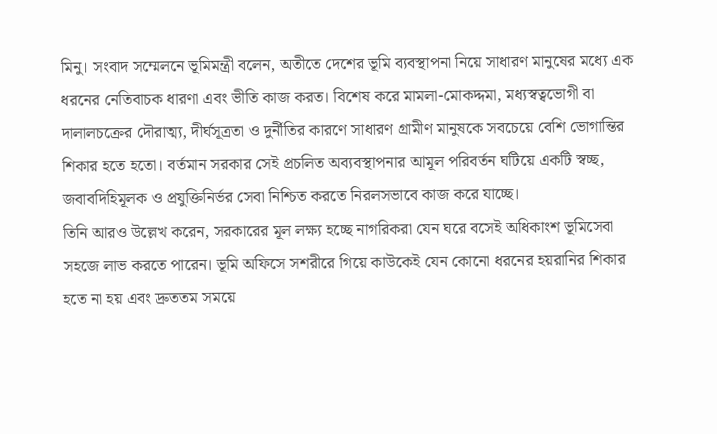মিনু। সংবাদ সম্মেলনে ভূমিমন্ত্রী বলেন, অতীতে দেশের ভূমি ব্যবস্থাপনা নিয়ে সাধারণ মানুষের মধ্যে এক ধরনের নেতিবাচক ধারণা এবং ভীতি কাজ করত। বিশেষ করে মামলা-মোকদ্দমা, মধ্যস্বত্বভোগী বা দালালচক্রের দৌরাত্ম্য, দীর্ঘসূত্রতা ও দুর্নীতির কারণে সাধারণ গ্রামীণ মানুষকে সবচেয়ে বেশি ভোগান্তির শিকার হতে হতো। বর্তমান সরকার সেই প্রচলিত অব্যবস্থাপনার আমূল পরিবর্তন ঘটিয়ে একটি স্বচ্ছ, জবাবদিহিমূলক ও প্রযুক্তিনির্ভর সেবা নিশ্চিত করতে নিরলসভাবে কাজ করে যাচ্ছে।
তিনি আরও উল্লেখ করেন, সরকারের মূল লক্ষ্য হচ্ছে নাগরিকরা যেন ঘরে বসেই অধিকাংশ ভূমিসেবা সহজে লাভ করতে পারেন। ভূমি অফিসে সশরীরে গিয়ে কাউকেই যেন কোনো ধরনের হয়রানির শিকার হতে না হয় এবং দ্রুততম সময়ে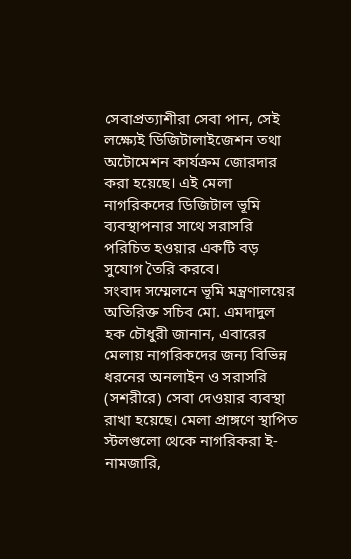সেবাপ্রত্যাশীরা সেবা পান, সেই লক্ষ্যেই ডিজিটালাইজেশন তথা অটোমেশন কার্যক্রম জোরদার করা হয়েছে। এই মেলা নাগরিকদের ডিজিটাল ভূমি ব্যবস্থাপনার সাথে সরাসরি পরিচিত হওয়ার একটি বড় সুযোগ তৈরি করবে।
সংবাদ সম্মেলনে ভূমি মন্ত্রণালয়ের অতিরিক্ত সচিব মো. এমদাদুল হক চৌধুরী জানান, এবারের মেলায় নাগরিকদের জন্য বিভিন্ন ধরনের অনলাইন ও সরাসরি (সশরীরে) সেবা দেওয়ার ব্যবস্থা রাখা হয়েছে। মেলা প্রাঙ্গণে স্থাপিত স্টলগুলো থেকে নাগরিকরা ই-নামজারি,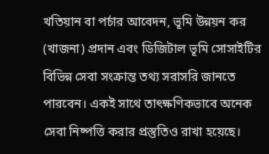খতিয়ান বা পর্চার আবেদন, ভূমি উন্নয়ন কর (খাজনা) প্রদান এবং ডিজিটাল ভূমি সোসাইটির বিভিন্ন সেবা সংক্রান্ত তথ্য সরাসরি জানতে পারবেন। একই সাথে তাৎক্ষণিকভাবে অনেক সেবা নিষ্পত্তি করার প্রস্তুতিও রাখা হয়েছে।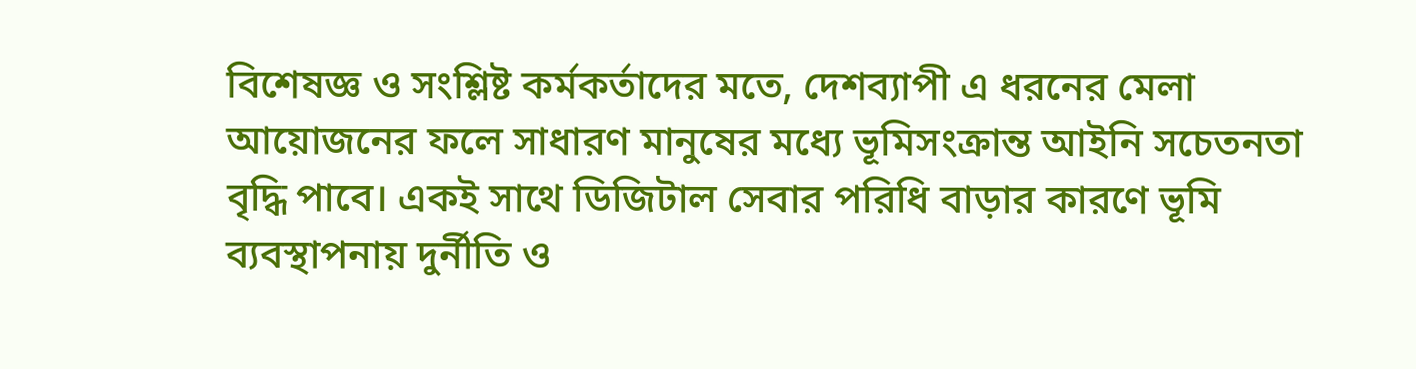বিশেষজ্ঞ ও সংশ্লিষ্ট কর্মকর্তাদের মতে, দেশব্যাপী এ ধরনের মেলা আয়োজনের ফলে সাধারণ মানুষের মধ্যে ভূমিসংক্রান্ত আইনি সচেতনতা বৃদ্ধি পাবে। একই সাথে ডিজিটাল সেবার পরিধি বাড়ার কারণে ভূমি ব্যবস্থাপনায় দুর্নীতি ও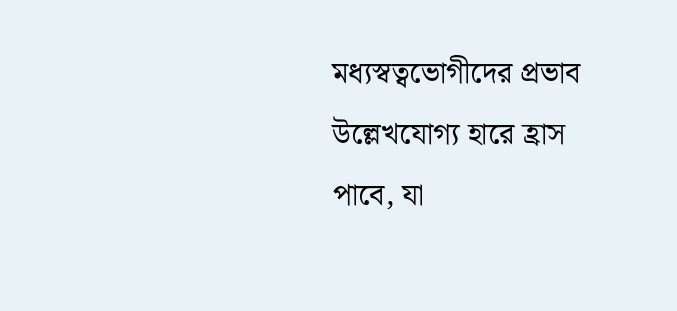মধ্যস্বত্বভোগীদের প্রভাব উল্লেখযোগ্য হারে হ্রাস পাবে, যা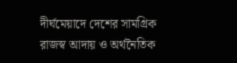দীর্ঘমেয়াদে দেশের সামগ্রিক রাজস্ব আদায় ও অর্থনৈতিক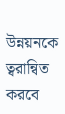উন্নয়নকে ত্বরান্বিত করবে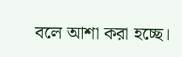বলে আশা করা হচ্ছে।